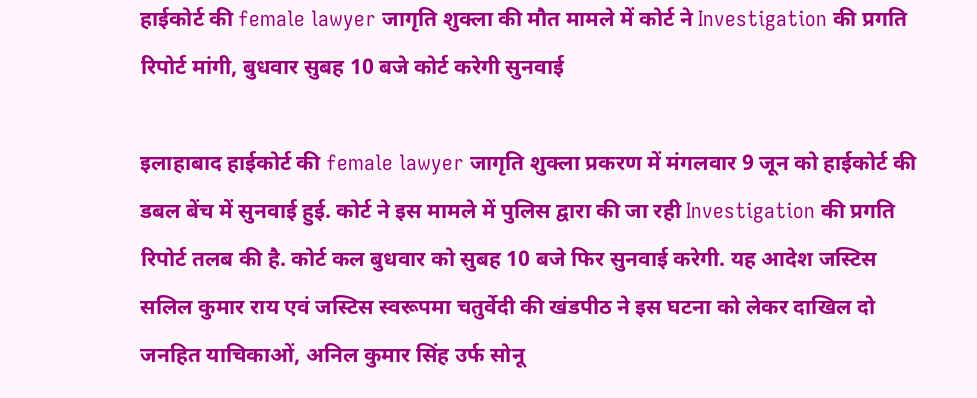हाईकोर्ट की female lawyer जागृति शुक्ला की मौत मामले में कोर्ट ने Investigation की प्रगति रिपोर्ट मांगी, बुधवार सुबह 10 बजे कोर्ट करेगी सुनवाई

इलाहाबाद हाईकोर्ट की female lawyer जागृति शुक्ला प्रकरण में मंगलवार 9 जून को हाईकोर्ट की डबल बेंच में सुनवाई हुई. कोर्ट ने इस मामले में पुलिस द्वारा की जा रही Investigation की प्रगति रिपोर्ट तलब की है. कोर्ट कल बुधवार को सुबह 10 बजे फिर सुनवाई करेगी. यह आदेश जस्टिस सलिल कुमार राय एवं जस्टिस स्वरूपमा चतुर्वेदी की खंडपीठ ने इस घटना को लेकर दाखिल दो जनहित याचिकाओं, अनिल कुमार सिंह उर्फ सोनू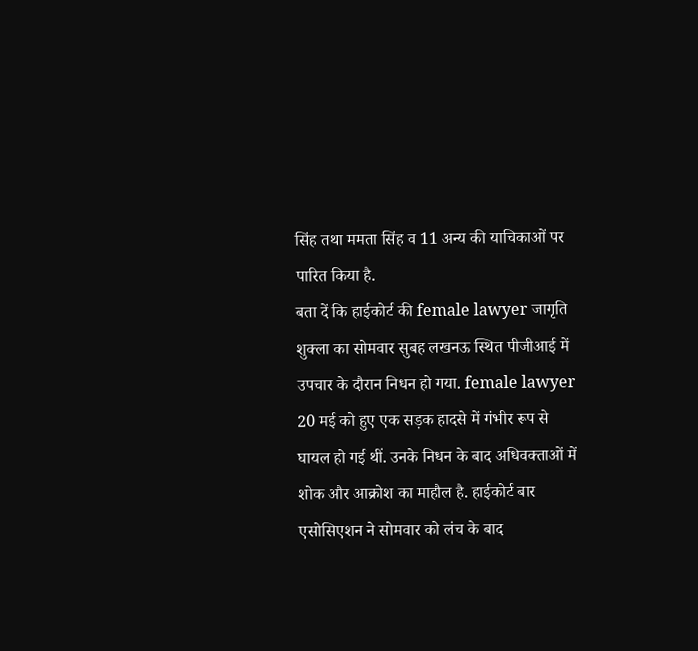सिंह तथा ममता सिंह व 11 अन्य की याचिकाओं पर पारित किया है.
बता दें कि हाईकोर्ट की female lawyer जागृति शुक्ला का सोमवार सुबह लखनऊ स्थित पीजीआई में उपचार के दौरान निधन हो गया. female lawyer 20 मई को हुए एक सड़क हादसे में गंभीर रूप से घायल हो गई थीं. उनके निधन के बाद अधिवक्ताओं में शोक और आक्रोश का माहौल है. हाईकोर्ट बार एसोसिएशन ने सोमवार को लंच के बाद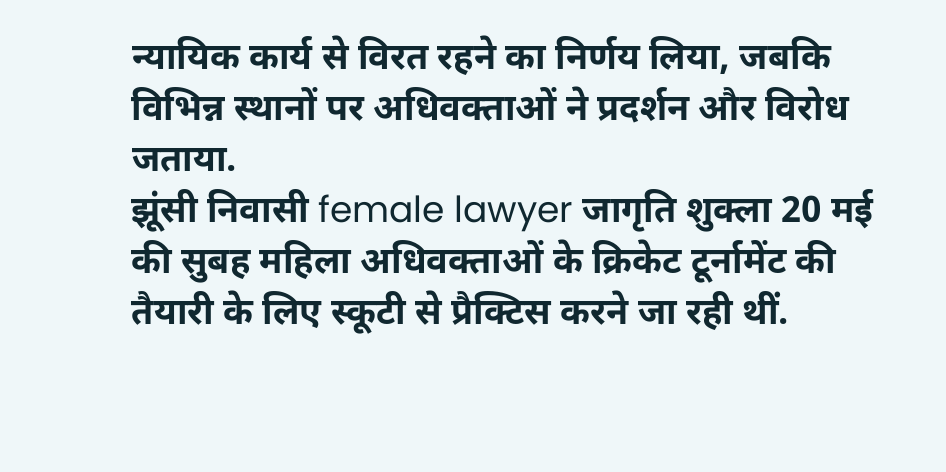न्यायिक कार्य से विरत रहने का निर्णय लिया, जबकि विभिन्न स्थानों पर अधिवक्ताओं ने प्रदर्शन और विरोध जताया.
झूंसी निवासी female lawyer जागृति शुक्ला 20 मई की सुबह महिला अधिवक्ताओं के क्रिकेट टूर्नामेंट की तैयारी के लिए स्कूटी से प्रैक्टिस करने जा रही थीं.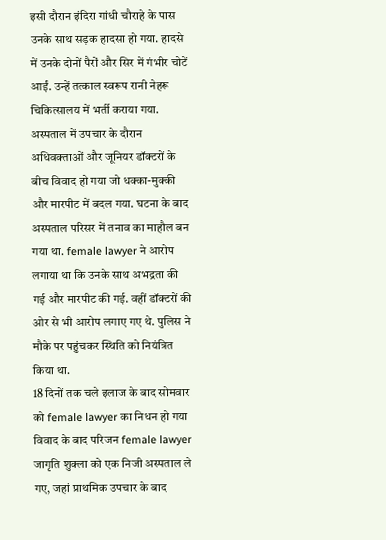इसी दौरान इंदिरा गांधी चौराहे के पास उनके साथ सड़क हादसा हो गया. हादसे में उनके दोनों पैरों और सिर में गंभीर चोटें आईं. उन्हें तत्काल स्वरूप रानी नेहरू चिकित्सालय में भर्ती कराया गया.
अस्पताल में उपचार के दौरान अधिवक्ताओं और जूनियर डॉक्टरों के बीच विवाद हो गया जो धक्का-मुक्की और मारपीट में बदल गया. घटना के बाद अस्पताल परिसर में तनाव का माहौल बन गया था. female lawyer ने आरोप लगाया था कि उनके साथ अभद्रता की गई और मारपीट की गई. वहीं डॉक्टरों की ओर से भी आरोप लगाए गए थे. पुलिस ने मौके पर पहुंचकर स्थिति को नियंत्रित किया था.
18 दिनों तक चले इलाज के बाद सोमवार को female lawyer का निधन हो गया
विवाद के बाद परिजन female lawyer जागृति शुक्ला को एक निजी अस्पताल ले गए, जहां प्राथमिक उपचार के बाद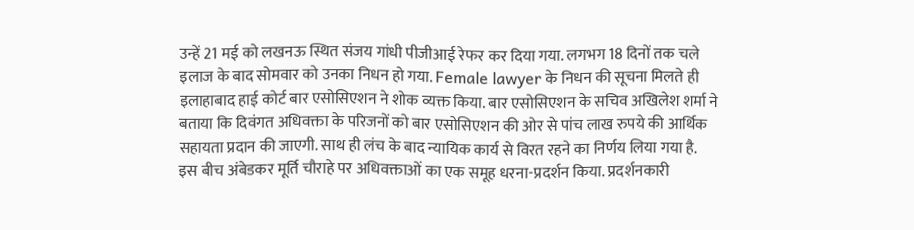उन्हें 21 मई को लखनऊ स्थित संजय गांधी पीजीआई रेफर कर दिया गया. लगभग 18 दिनों तक चले इलाज के बाद सोमवार को उनका निधन हो गया. Female lawyer के निधन की सूचना मिलते ही इलाहाबाद हाई कोर्ट बार एसोसिएशन ने शोक व्यक्त किया. बार एसोसिएशन के सचिव अखिलेश शर्मा ने बताया कि दिवंगत अधिवक्ता के परिजनों को बार एसोसिएशन की ओर से पांच लाख रुपये की आर्थिक सहायता प्रदान की जाएगी. साथ ही लंच के बाद न्यायिक कार्य से विरत रहने का निर्णय लिया गया है.
इस बीच अंबेडकर मूर्ति चौराहे पर अधिवक्ताओं का एक समूह धरना-प्रदर्शन किया. प्रदर्शनकारी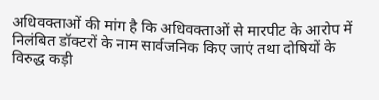अधिवक्ताओं की मांग है कि अधिवक्ताओं से मारपीट के आरोप में निलंबित डॉक्टरों के नाम सार्वजनिक किए जाएं तथा दोषियों के विरुद्ध कड़ी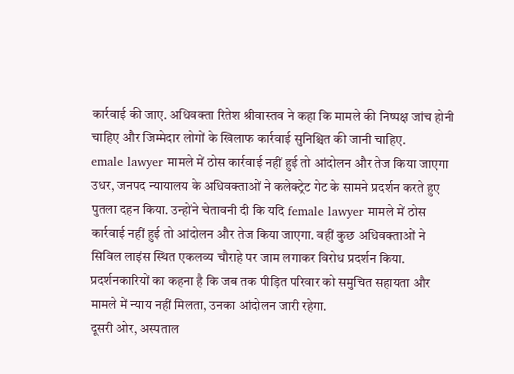कार्रवाई की जाए. अधिवक्ता रितेश श्रीवास्तव ने कहा कि मामले की निष्पक्ष जांच होनी चाहिए और जिम्मेदार लोगों के खिलाफ कार्रवाई सुनिश्चित की जानी चाहिए.
emale lawyer मामले में ठोस कार्रवाई नहीं हुई तो आंदोलन और तेज किया जाएगा
उधर, जनपद न्यायालय के अधिवक्ताओं ने कलेक्ट्रेट गेट के सामने प्रदर्शन करते हुए पुतला दहन किया. उन्होंने चेतावनी दी कि यदि female lawyer मामले में ठोस कार्रवाई नहीं हुई तो आंदोलन और तेज किया जाएगा. वहीं कुछ अधिवक्ताओं ने सिविल लाइंस स्थित एकलव्य चौराहे पर जाम लगाकर विरोध प्रदर्शन किया. प्रदर्शनकारियों का कहना है कि जब तक पीड़ित परिवार को समुचित सहायता और मामले में न्याय नहीं मिलता, उनका आंदोलन जारी रहेगा.
दूसरी ओर, अस्पताल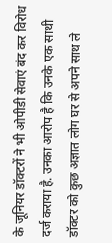के जूनियर डॉक्टरों ने भी ओपीडी सेवाएं बंद कर विरोध दर्ज कराया है. उनका आरोप है कि उनके एक साथी डॉक्टर को कुछ अज्ञात लोग घर से अपने साथ ले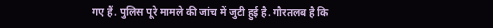गए हैं. पुलिस पूरे मामले की जांच में जुटी हुई है. गौरतलब है कि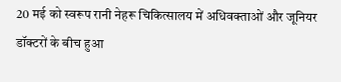20 मई को स्वरूप रानी नेहरू चिकित्सालय में अधिवक्ताओं और जूनियर डॉक्टरों के बीच हुआ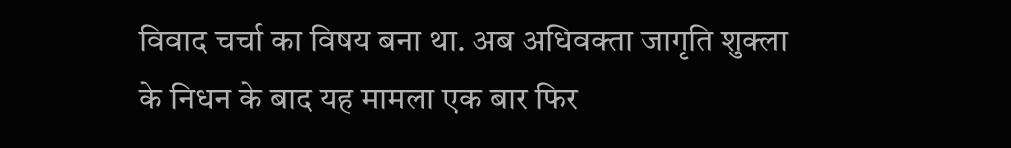विवाद चर्चा का विषय बना था. अब अधिवक्ता जागृति शुक्ला के निधन के बाद यह मामला एक बार फिर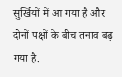सुर्खियों में आ गया है और दोनों पक्षों के बीच तनाव बढ़ गया है.